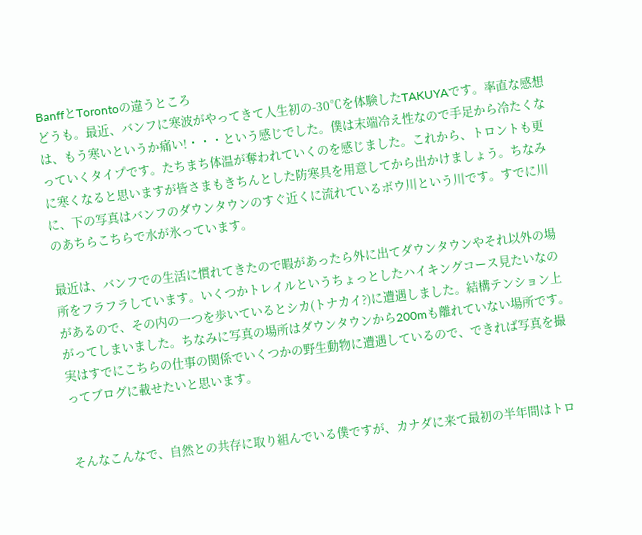BanffとTorontoの違うところ
どうも。最近、バンフに寒波がやってきて人生初の-30℃を体験したTAKUYAです。率直な感想は、もう寒いというか痛い!・・・という感じでした。僕は末端冷え性なので手足から冷たくなっていくタイプです。たちまち体温が奪われていくのを感じました。これから、トロントも更に寒くなると思いますが皆さまもきちんとした防寒具を用意してから出かけましょう。ちなみに、下の写真はバンフのダウンタウンのすぐ近くに流れているボウ川という川です。すでに川のあちらこちらで水が氷っています。

最近は、バンフでの生活に慣れてきたので暇があったら外に出てダウンタウンやそれ以外の場所をフラフラしています。いくつかトレイルというちょっとしたハイキングコース見たいなのがあるので、その内の一つを歩いているとシカ(トナカイ?)に遭遇しました。結構テンション上がってしまいました。ちなみに写真の場所はダウンタウンから200mも離れていない場所です。実はすでにこちらの仕事の関係でいくつかの野生動物に遭遇しているので、できれば写真を撮ってブログに載せたいと思います。


そんなこんなで、自然との共存に取り組んでいる僕ですが、カナダに来て最初の半年間はトロ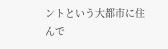ントという大都市に住んで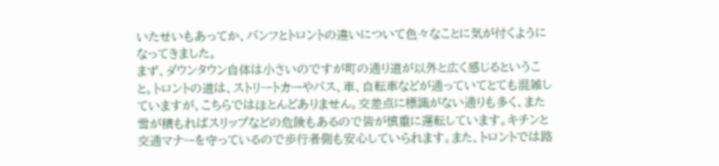いたせいもあってか、バンフとトロントの違いについて色々なことに気が付くようになってきました。
まず、ダウンタウン自体は小さいのですが町の通り道が以外と広く感じるということ。トロントの道は、ストリートカーやバス、車、自転車などが通っていてとても混雑していますが、こちらではほとんどありません。交差点に標識がない通りも多く、また雪が積もればスリップなどの危険もあるので皆が慎重に運転しています。キチンと交通マナーを守っているので歩行者側も安心していられます。また、トロントでは路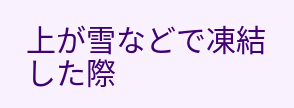上が雪などで凍結した際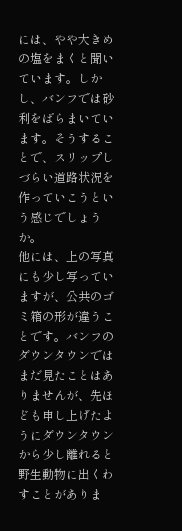には、やや大きめの塩をまくと聞いています。しかし、バンフでは砂利をばらまいています。そうすることで、スリップしづらい道路状況を作っていこうという感じでしょうか。
他には、上の写真にも少し写っていますが、公共のゴミ箱の形が違うことです。バンフのダウンタウンではまだ見たことはありませんが、先ほども申し上げたようにダウンタウンから少し離れると野生動物に出くわすことがありま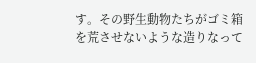す。その野生動物たちがゴミ箱を荒させないような造りなって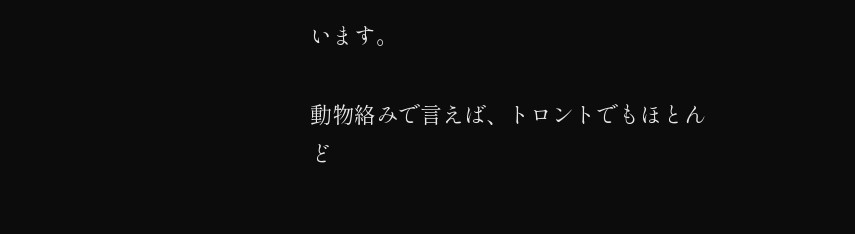います。

動物絡みで言えば、トロントでもほとんど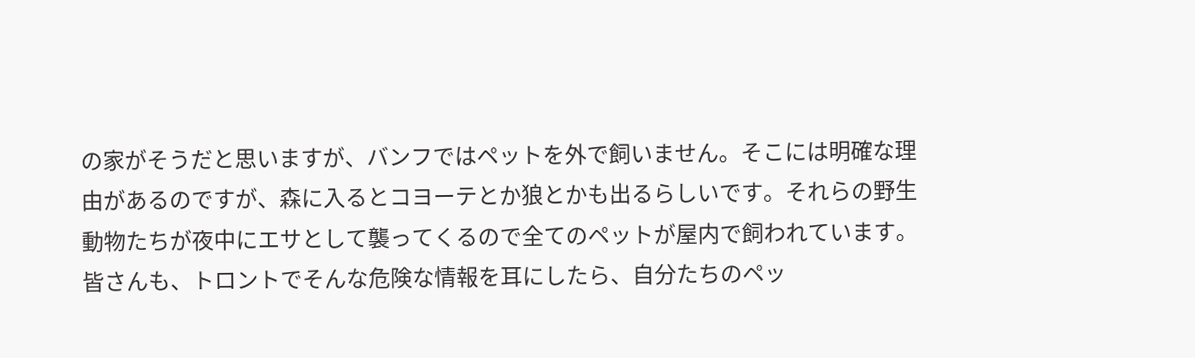の家がそうだと思いますが、バンフではペットを外で飼いません。そこには明確な理由があるのですが、森に入るとコヨーテとか狼とかも出るらしいです。それらの野生動物たちが夜中にエサとして襲ってくるので全てのペットが屋内で飼われています。皆さんも、トロントでそんな危険な情報を耳にしたら、自分たちのペッ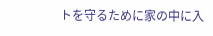トを守るために家の中に入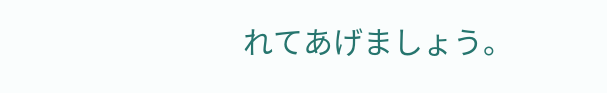れてあげましょう。